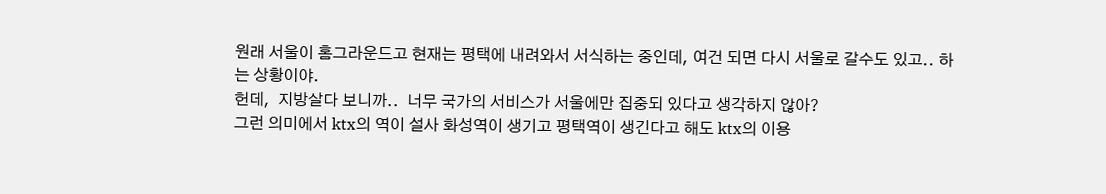원래 서울이 홈그라운드고 현재는 평택에 내려와서 서식하는 중인데, 여건 되면 다시 서울로 갈수도 있고.. 하는 상황이야.
헌데,  지방살다 보니까..  너무 국가의 서비스가 서울에만 집중되 있다고 생각하지 않아?
그런 의미에서 ktx의 역이 설사 화성역이 생기고 평택역이 생긴다고 해도 ktx의 이용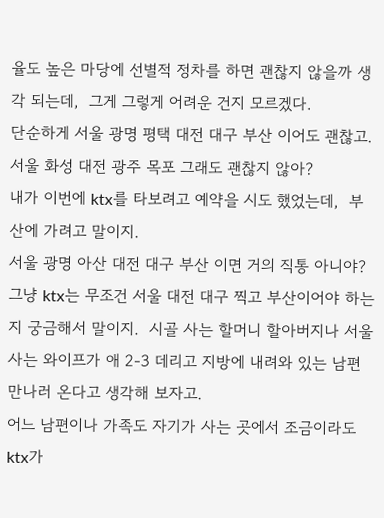율도 높은 마당에 선별적 정차를 하면 괜찮지 않을까 생각 되는데,  그게 그렇게 어려운 건지 모르겠다.
단순하게 서울 광명 평택 대전 대구 부산 이어도 괜찮고.  서울 화성 대전 광주 목포 그래도 괜찮지 않아?
내가 이번에 ktx를 타보려고 예약을 시도 했었는데,  부산에 가려고 말이지.
서울 광명 아산 대전 대구 부산 이면 거의 직통 아니야?
그냥 ktx는 무조건 서울 대전 대구 찍고 부산이어야 하는지 궁금해서 말이지.  시골 사는 할머니 할아버지나 서울사는 와이프가 애 2-3 데리고 지방에 내려와 있는 남편 만나러 온다고 생각해 보자고.
어느 남편이나 가족도 자기가 사는 곳에서 조금이라도 ktx가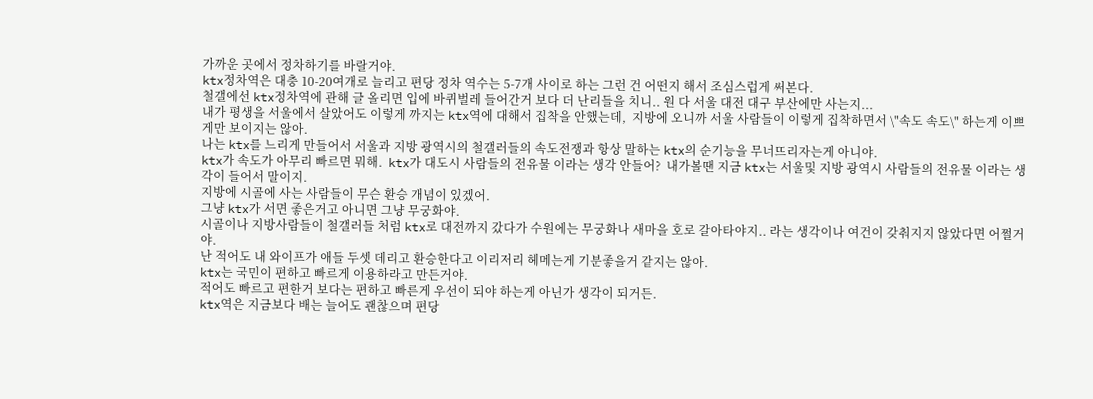가까운 곳에서 정차하기를 바랄거야.
ktx정차역은 대충 10-20여개로 늘리고 편당 정차 역수는 5-7개 사이로 하는 그런 건 어떤지 해서 조심스럽게 써본다.
철갤에선 ktx정차역에 관해 글 올리면 입에 바퀴벌레 들어간거 보다 더 난리들을 치니.. 원 다 서울 대전 대구 부산에만 사는지...
내가 평생을 서울에서 살았어도 이렇게 까지는 ktx역에 대해서 집착을 안했는데,  지방에 오니까 서울 사람들이 이렇게 집착하면서 \"속도 속도\" 하는게 이쁘게만 보이지는 않아.
나는 ktx를 느리게 만들어서 서울과 지방 광역시의 철갤러들의 속도전쟁과 항상 말하는 ktx의 순기능을 무너뜨리자는게 아니야.
ktx가 속도가 아무리 빠르면 뭐해.  ktx가 대도시 사람들의 전유물 이라는 생각 안들어?  내가볼땐 지금 ktx는 서울및 지방 광역시 사람들의 전유물 이라는 생각이 들어서 말이지.
지방에 시골에 사는 사람들이 무슨 환승 개념이 있겠어.
그냥 ktx가 서면 좋은거고 아니면 그냥 무궁화야.
시골이나 지방사람들이 철갤러들 처럼 ktx로 대전까지 갔다가 수원에는 무궁화나 새마을 호로 갈아타야지.. 라는 생각이나 여건이 갖춰지지 않았다면 어쩔거야.
난 적어도 내 와이프가 애들 두셋 데리고 환승한다고 이리저리 헤메는게 기분좋을거 같지는 않아.
ktx는 국민이 편하고 빠르게 이용하라고 만든거야.
적어도 빠르고 편한거 보다는 편하고 빠른게 우선이 되야 하는게 아닌가 생각이 되거든.
ktx역은 지금보다 배는 늘어도 괜찮으며 편당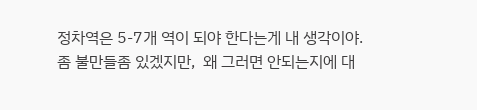정차역은 5-7개 역이 되야 한다는게 내 생각이야.
좀 불만들좀 있겠지만,  왜 그러면 안되는지에 대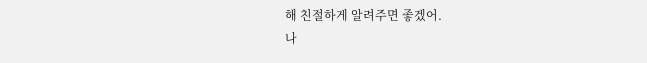해 친절하게 알려주면 좋겠어.
나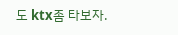도 ktx좀 타보자.